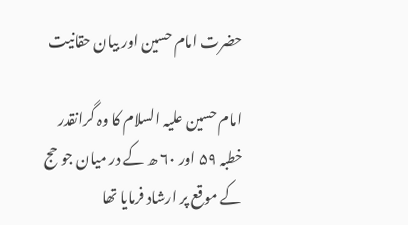حضرت امام حسین اور بیان حقانیت

امام حسین علیہ السلام کا وہ گرانقدر خطبہ ۵۹ اور ۶۰ ھ کے در میان جو حج کے موقع پر ارشاد فرمایا تھا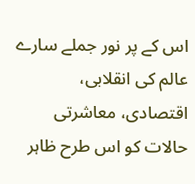اس کے پر نور جملے سارے عالم کی انقلابی، اقتصادی، معاشرتی حالات کو اس طرح ظاہر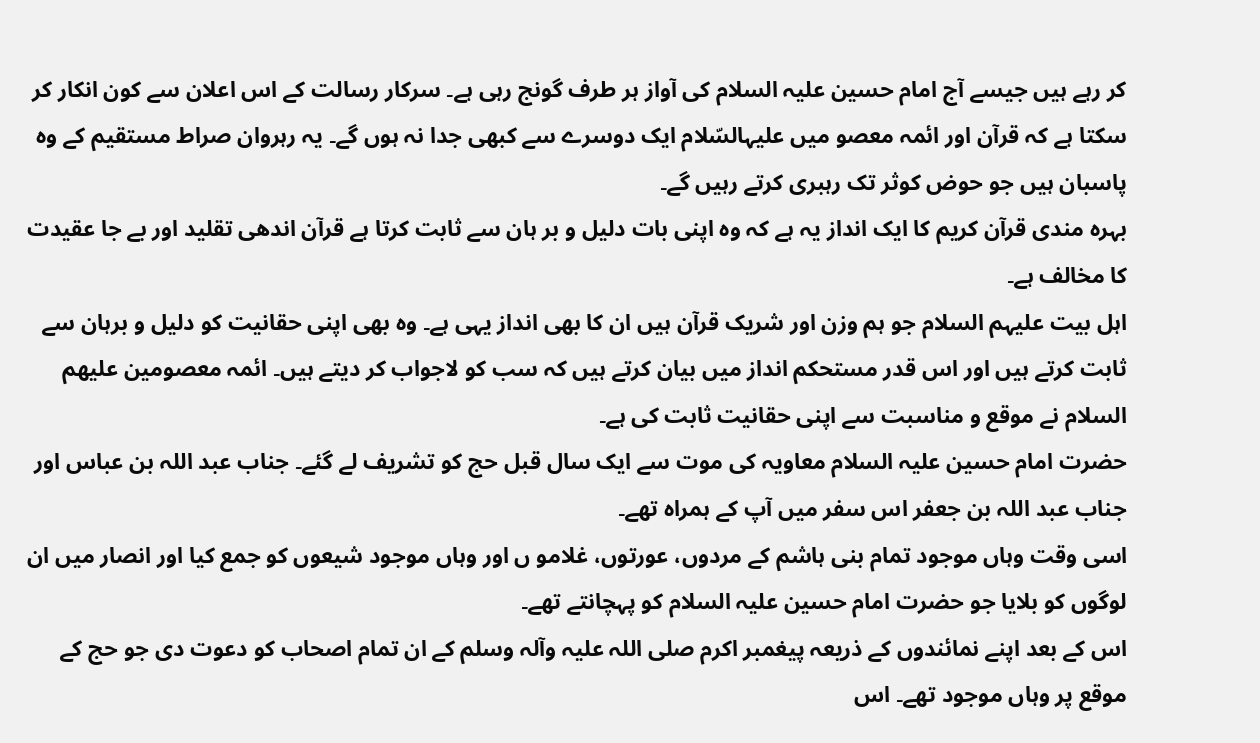کر رہے ہیں جیسے آج امام حسین علیہ السلام کی آواز ہر طرف گونج رہی ہے۔ سرکار رسالت کے اس اعلان سے کون انکار کر سکتا ہے کہ قرآن اور ائمہ معصو میں علیہالسّلام ایک دوسرے سے کبھی جدا نہ ہوں گے۔ یہ رہروان صراط مستقیم کے وہ پاسبان ہیں جو حوض کوثر تک رہبری کرتے رہیں گے۔
بہرہ مندی قرآن کریم کا ایک انداز یہ ہے کہ وہ اپنی بات دلیل و بر ہان سے ثابت کرتا ہے قرآن اندھی تقلید اور بے جا عقیدت کا مخالف ہے۔
اہل بیت علیہم السلام جو ہم وزن اور شریک قرآن ہیں ان کا بھی انداز یہی ہے۔ وہ بھی اپنی حقانیت کو دلیل و برہان سے ثابت کرتے ہیں اور اس قدر مستحکم انداز میں بیان کرتے ہیں کہ سب کو لاجواب کر دیتے ہیں۔ ائمہ معصومین علیھم السلام نے موقع و مناسبت سے اپنی حقانیت ثابت کی ہے۔
حضرت امام حسین علیہ السلام معاویہ کی موت سے ایک سال قبل حج کو تشریف لے گئے۔ جناب عبد اللہ بن عباس اور جناب عبد اللہ بن جعفر اس سفر میں آپ کے ہمراہ تھے۔
اسی وقت وہاں موجود تمام بنی ہاشم کے مردوں، عورتوں، غلامو ں اور وہاں موجود شیعوں کو جمع کیا اور انصار میں ان لوگوں کو بلایا جو حضرت امام حسین علیہ السلام کو پہچانتے تھے۔
اس کے بعد اپنے نمائندوں کے ذریعہ پیغمبر اکرم صلی اللہ علیہ وآلہ وسلم کے ان تمام اصحاب کو دعوت دی جو حج کے موقع پر وہاں موجود تھے۔ اس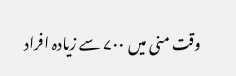وقت منی میں ۷۰۰ سے زیادہ افراد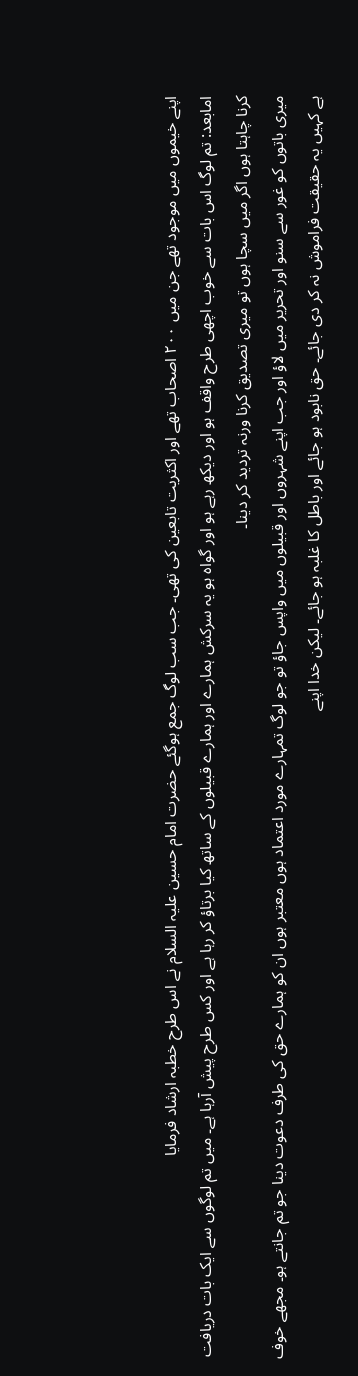اپنے خیموں میں موجود تھے جن میں ۲۰۰ اصحاب تھے اور اکثریت تابعین کی تھی۔ جب سب لوگ جمع ہوگئے حضرت امام حسین علیہ السلام نے اس طرح خطبہ ارشاد فرمایا
امابعد: تم لوگ اس بات سے خوب اچھی طرح واقف ہو اور دیکھ رہے ہو اور گواہ ہو یہ سرکش ہمارے اور ہمارے قبیلوں کے ساتھ کیا برتاؤ کر رہا ہے اور کس طرح پیش آرہا ہے۔ میں تم لوگوں سے ایک بات دریافت کرنا چاہتا ہوں اگر میں سچا ہوں تو میری تصدیق کرنا ورنہ تردید کر دینا۔
میری باتوں کو غور سے سنو اور تحریر میں لاؤ اور جب اپنے شہروں اور قبیلوں میں واپس جاؤ تو جو لوگ تمہارے مورد اعتماد ہوں معتبر ہوں ان کو ہمارے حق کی طرف دعوت دینا جو تم جانتے ہو۔ مجھے خوف ہے کہیں یہ حقیقت فراموش نہ کر دی جائے۔ حق نابود ہو جائے اور باطل کا غلبہ ہو جائے۔ لیکن خدا اپنے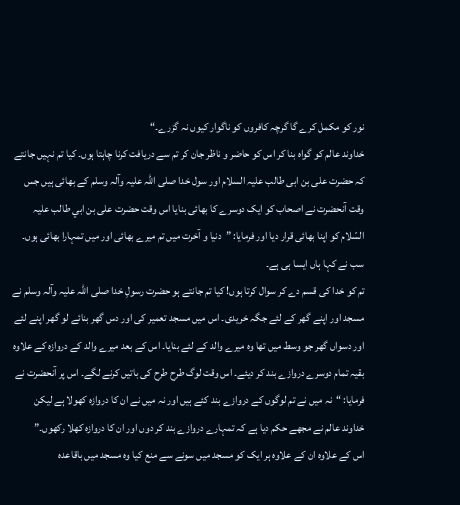نور کو مکمل کرے گا گرچہ کافروں کو ناگوار کیوں نہ گزرے۔“
خداوند عالم کو گواہ بنا کر اس کو حاضر و ناظر جان کر تم سے دریافت کرنا چاہتا ہوں۔ کیا تم نہیں جانتے کہ حضرت علی بن ابی طالب علیہ السلام اور سول خدا صلی اللہ علیہ وآلہ وسلم کے بھائی ہیں جس وقت آنحضرت نے اصحاب کو ایک دوسرے کا بھائی بنایا اس وقت حضرت علی بن ابي طالب علیہ السّلام کو اپنا بھائی قرار دیا اور فرمایا: ”دنیا و آخرت میں تم میرے بھائی اور میں تمہارا بھائی ہوں۔
سب نے کہا ہاں ایسا ہی ہے۔
تم کو خدا کی قسم دے کر سوال کرتا ہوں! کیا تم جانتے ہو حضرت رسولِ خدا صلی اللہ علیہ وآلہ وسلم نے مسجد اور اپنے گھر کے لئے جگہ خریدی۔ اس میں مسجد تعمیر کی اور دس گھر بنائے لو گھر اپنے لئے اور دسواں گھر جو وسط میں تھا وہ میرے والد کے لئے بنایا۔ اس کے بعد میرے والد کے دروازہ کے علاوہ بقیہ تمام دوسرے دروازے بند کر دیئے۔ اس وقت لوگ طرح طرح کی باتیں کرنے لگے۔ اس پر آنحضرت نے فرمایا: “نہ میں نے تم لوگوں کے دروازے بند کئے ہیں اور نہ میں نے ان کا دروازه کھولا ہے لیکن خداوند عالم نے مجھے حکم دیا ہے کہ تمہارے دروازے بند کر دوں اور ان کا دروازہ کھلا رکھوں۔”
اس کے علاوہ ان کے علاوہ ہر ایک کو مسجد میں سونے سے منع کیا وہ مسجد میں باقاعدہ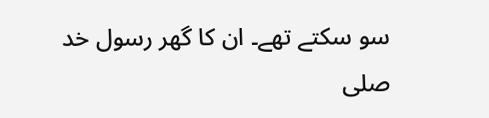سو سکتے تھے۔ ان کا گھر رسول خد صلی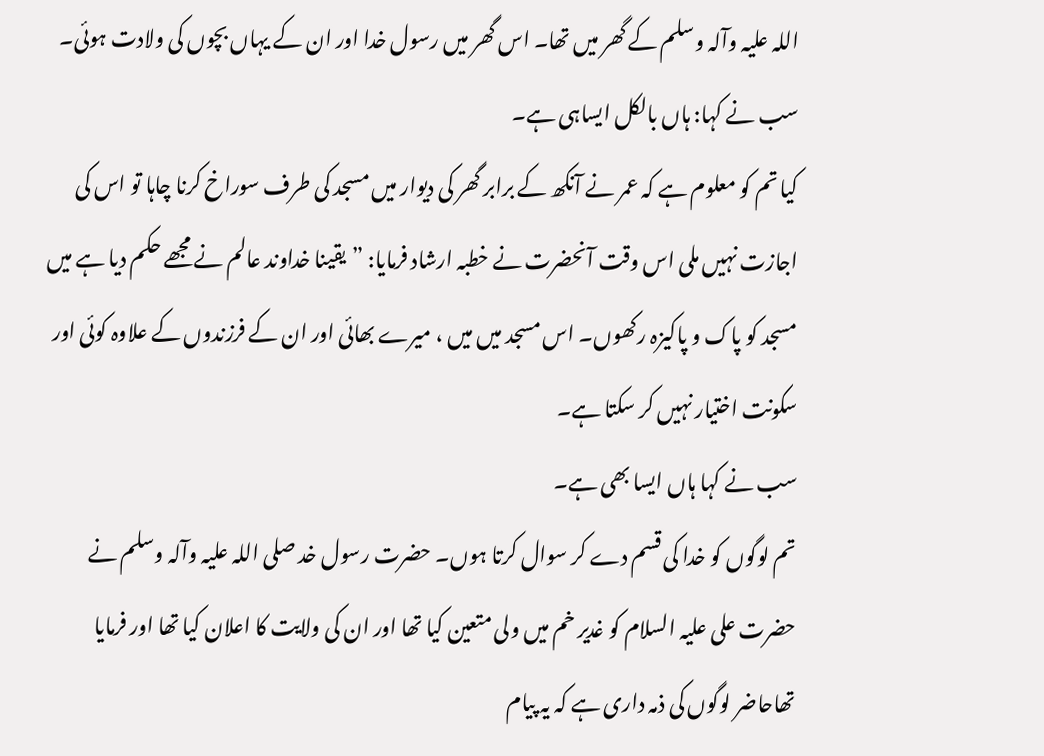اللہ علیہ وآلہ وسلم کے گھر میں تھا۔ اس گھر میں رسول خدا اور ان کے یہاں بچوں کی ولادت ہوئی۔ سب نے کہا: ہاں بالکل ایساہی ہے۔
کیا تم کو معلوم ہے کہ عمر نے آنکھ کے برابر گھر کی دیوار میں مسجد کی طرف سوراخ کرنا چاہا تو اس کی اجازت نہیں ملی اس وقت آنحضرت نے خطبہ ارشاد فرمایا: ”یقینا خداوند عالم نے مجھے حکم دیا ہے میں مسجد کو پاک و پاکیزہ رکھوں۔ اس مسجد میں میں ، میرے بھائی اور ان کے فرزندوں کے علاوہ کوئی اور سکونت اختیار نہیں کر سکتا ہے۔
سب نے کہا ہاں ایسا بھی ہے۔
تم لوگوں کو خدا کی قسم دے کر سوال کرتا ہوں۔ حضرت رسول خد صلی اللہ علیہ وآلہ وسلم نے حضرت علی علیہ السلام کو غدیر خم میں ولی متعین کیا تھا اور ان کی ولایت کا اعلان کیا تھا اور فرمایا تھاحاضر لوگوں کی ذمہ داری ہے کہ یہ پیام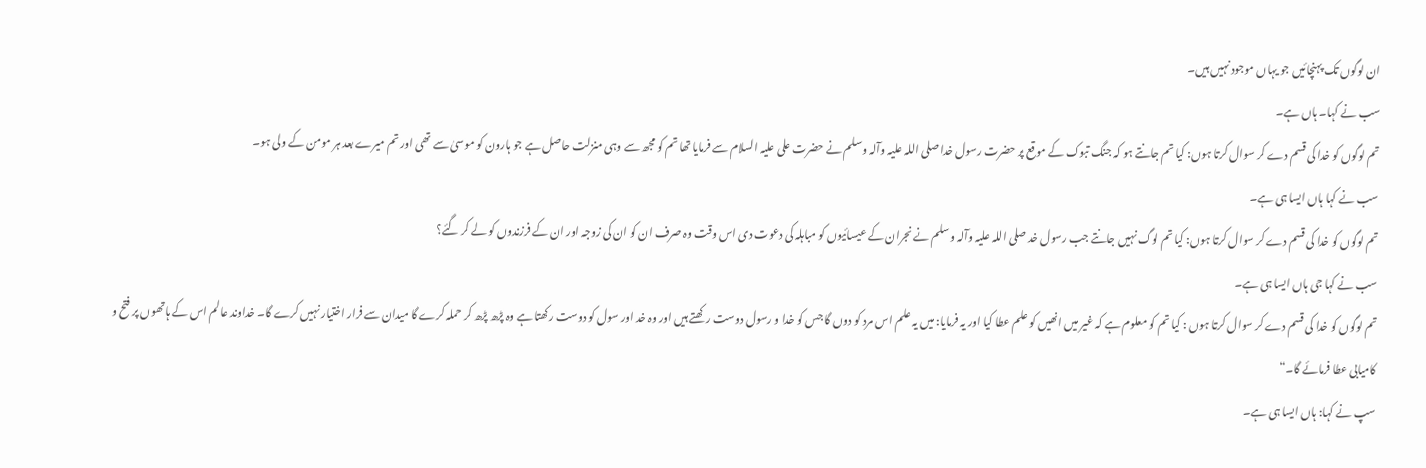ان لوگوں تک پہنچائیں جو یہاں موجود نہیں ہیں۔
سب نے کہا۔ ہاں ہے۔
تم لوگوں کو خدا کی قسم دے کر سوال کرتا ہوں: کیا تم جانتے ہو کہ جنگ تبوک کے موقع پر حضرت رسول خدا صلی اللہ علیہ وآلہ وسلم نے حضرت علی علیہ السلام سے فرمایا تھا تم کو مجھ سے وہی منزلت حاصل ہے جو ہارون کو موسیٰ سے تھی اور تم میرے بعد ہر مومن کے ولی ہو۔
سب نے کہا ہاں ایسا ہی ہے۔
تم لوگوں کو خدا کی قسم دے کر سوال کرتا ہوں: کیا تم لوگ نہیں جانتے جب رسول خد صلی اللہ علیہ وآلہ وسلم نے نجران کے عیسائیوں کو مباہلہ کی دعوت دی اس وقت وہ صرف ان کو ان کی زوجہ اور ان کے فرزندوں کو لے کر گئے؟
سب نے کہا جی ہاں ایسا ہی ہے۔
تم لوگوں کو خدا کی قسم دے کر سوال کرتا ہوں : کیا تم کو معلوم ہے کہ غیر میں انھیں کو علم عطا کیا اور یہ فرمایا: میں یہ علم اس مرد کو دوں گا جس کو خدا و رسول دوست رکھتے ہیں اور وہ خد اور سول کو دوست رکھتا ہے وہ پڑھ پڑھ کر حملہ کرے گا میدان سے فرار اختیار نہیں کرے گا۔ خداوند عالم اس کے ہاتھوں پر فتح و کامیابی عطا فرمائے گا۔“
سپ نے کہا: ہاں ایسا ہی ہے۔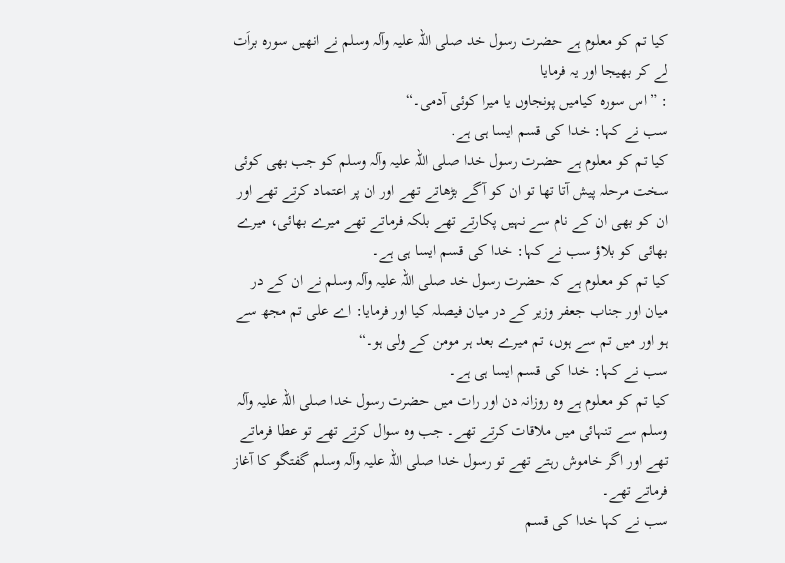کیا تم کو معلوم ہے حضرت رسول خد صلی اللہ علیہ وآلہ وسلم نے انھیں سورہ براَت لے کر بھیجا اور یہ فرمایا
: ”اس سوره کیامیں پونجاوں یا میرا کوئی آدمی۔“
سب نے کہا: خدا کی قسم ایسا ہی ہے.
کیا تم کو معلوم ہے حضرت رسول خدا صلی اللہ علیہ وآلہ وسلم کو جب بھی کوئی سخت مرحلہ پیش آتا تھا تو ان کو آگے بڑھاتے تھے اور ان پر اعتماد کرتے تھے اور ان کو بھی ان کے نام سے نہیں پکارتے تھے بلکہ فرماتے تھے میرے بھائی، میرے بھائی کو بلاؤ سب نے کہا: خدا کی قسم ایسا ہی ہے۔
کیا تم کو معلوم ہے کہ حضرت رسول خد صلی اللہ علیہ وآلہ وسلم نے ان کے در میان اور جناب جعفر وزیر کے در میان فیصلہ کیا اور فرمایا: اے علی تم مجھ سے ہو اور میں تم سے ہوں، تم میرے بعد ہر مومن کے ولی ہو۔“
سب نے کہا: خدا کی قسم ایسا ہی ہے۔
کیا تم کو معلوم ہے وہ روزانہ دن اور رات میں حضرت رسول خدا صلی اللہ علیہ وآلہ وسلم سے تنہائی میں ملاقات کرتے تھے۔ جب وہ سوال کرتے تھے تو عطا فرماتے تھے اور اگر خاموش رہتے تھے تو رسول خدا صلی اللہ علیہ وآلہ وسلم گفتگو کا آغاز فرماتے تھے۔
سب نے کہا خدا کی قسم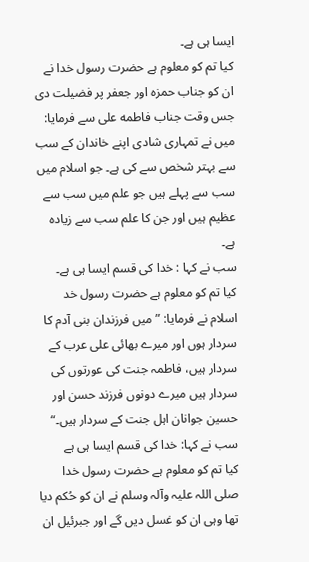ایسا ہی ہے۔
کیا تم کو معلوم ہے حضرت رسول خدا نے ان کو جناب حمزہ اور جعفر پر فضیلت دی جس وقت جناب فاطمه علی سے فرمایا: میں نے تمہاری شادی اپنے خاندان کے سب سے بہتر شخص سے کی ہے۔ جو اسلام میں سب سے پہلے ہیں جو علم میں سب سے عظیم ہیں اور جن کا علم سب سے زیادہ ہے۔
سب نے کہا : خدا کی قسم ایسا ہی ہے۔
کیا تم کو معلوم ہے حضرت رسول خد اسلام نے فرمایا: ”میں فرزندان بنی آدم کا سردار ہوں اور میرے بھائی علی عرب کے سردار ہیں، فاطمہ جنت کی عورتوں کی سردار ہیں میرے دونوں فرزند حسن اور حسین جوانان اہل جنت کے سردار ہیں۔“
سب نے کہا: خدا کی قسم ایسا ہی ہے
کیا تم کو معلوم ہے حضرت رسول خدا صلی اللہ علیہ وآلہ وسلم نے ان کو حُکم دیا تھا وہی ان کو غسل دیں گے اور جبرئیل ان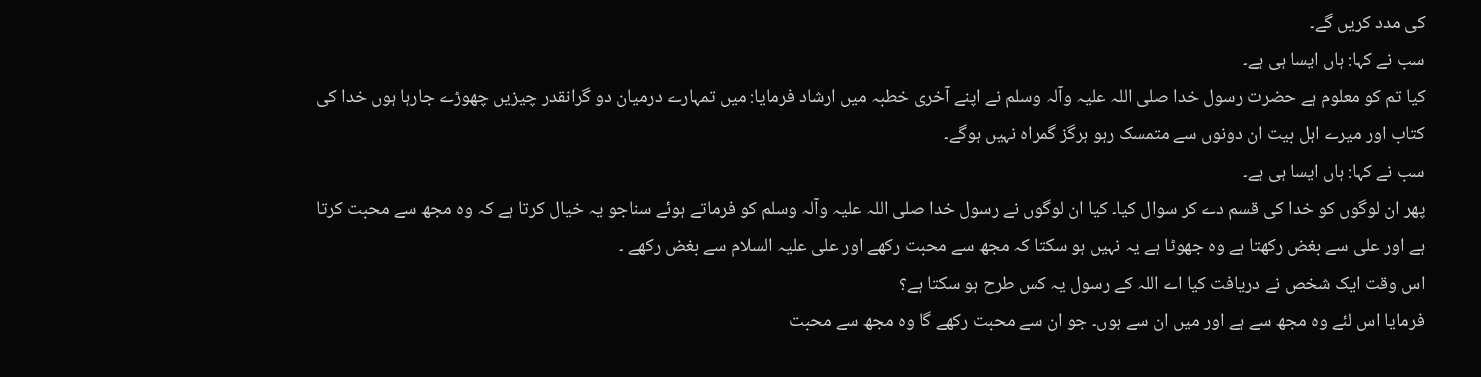کی مدد کریں گے۔
سب نے کہا: ہاں ایسا ہی ہے۔
کیا تم کو معلوم ہے حضرت رسول خدا صلی اللہ علیہ وآلہ وسلم نے اپنے آخری خطبہ میں ارشاد فرمایا: میں تمہارے درمیان دو گرانقدر چیزیں چھوڑے جارہا ہوں خدا کی کتاب اور میرے اہل بیت ان دونوں سے متمسک رہو ہرگز گمراہ نہیں ہوگے۔
سب نے کہا: ہاں ایسا ہی ہے۔
پھر ان لوگوں کو خدا کی قسم دے کر سوال کیا۔ کیا ان لوگوں نے رسول خدا صلی اللہ علیہ وآلہ وسلم کو فرماتے ہوئے سناجو یہ خیال کرتا ہے کہ وہ مجھ سے محبت کرتا ہے اور علی سے بغض رکھتا ہے وہ جھوٹا ہے یہ نہیں ہو سکتا کہ مجھ سے محبت رکھے اور علی علیہ السلام سے بغض رکھے ۔
اس وقت ایک شخص نے دریافت کیا اے اللہ کے رسول یہ کس طرح ہو سکتا ہے؟
فرمایا اس لئے وہ مجھ سے ہے اور میں ان سے ہوں۔ جو ان سے محبت رکھے گا وہ مجھ سے محبت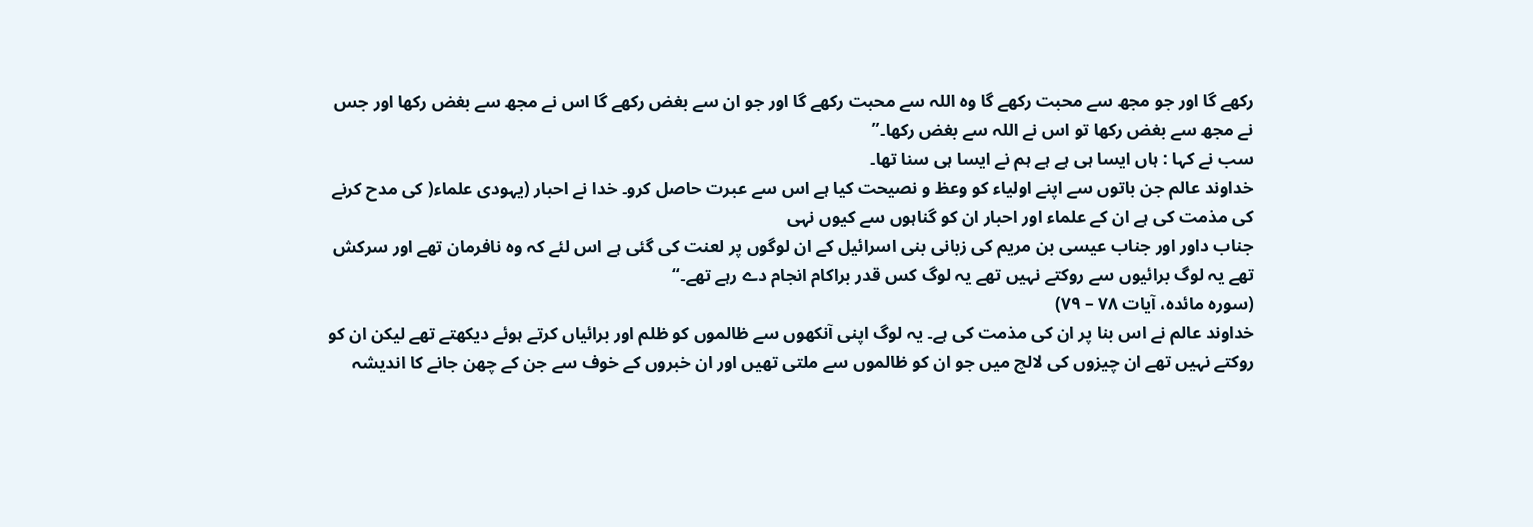رکھے گا اور جو مجھ سے محبت رکھے گا وہ اللہ سے محبت رکھے گا اور جو ان سے بغض رکھے گا اس نے مجھ سے بغض رکھا اور جس نے مجھ سے بغض رکھا تو اس نے اللہ سے بغض رکھا۔”
سب نے کہا : ہاں ایسا ہی ہے ہے ہم نے ایسا ہی سنا تھا۔
خداوند عالم جن باتوں سے اپنے اولیاء کو وعظ و نصیحت کیا ہے اس سے عبرت حاصل کرو۔ خدا نے احبار (یہودی علماء( کی مدح کرنے کی مذمت کی ہے ان کے علماء اور احبار ان کو گناہوں سے کیوں نہی
جناب داور اور جناب عیسی بن مریم کی زبانی بنی اسرائیل کے ان لوگوں پر لعنت کی گئی ہے اس لئے کہ وہ نافرمان تھے اور سرکش تھے یہ لوگ برائیوں سے روکتے نہیں تھے یہ لوگ کس قدر براکام انجام دے رہے تھے۔“
(سورہ مائدہ، آیات ۷۸ – ۷۹)
خداوند عالم نے اس بنا پر ان کی مذمت کی ہے۔ یہ لوگ اپنی آنکھوں سے ظالموں کو ظلم اور برائیاں کرتے ہوئے دیکھتے تھے لیکن ان کو روکتے نہیں تھے ان چیزوں کی لالچ میں جو ان کو ظالموں سے ملتی تھیں اور ان خبروں کے خوف سے جن کے چھن جانے کا اندیشہ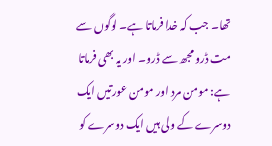تھا۔ جب کہ خدا فرماتا ہے۔ لوگوں سے مت ڈرو مجھ سے ڈرو۔ اور یہ بھی فرماتا ہے: مومن مرد اور مومن عورتیں ایک دوسرے کے ولی ہیں ایک دوسرے کو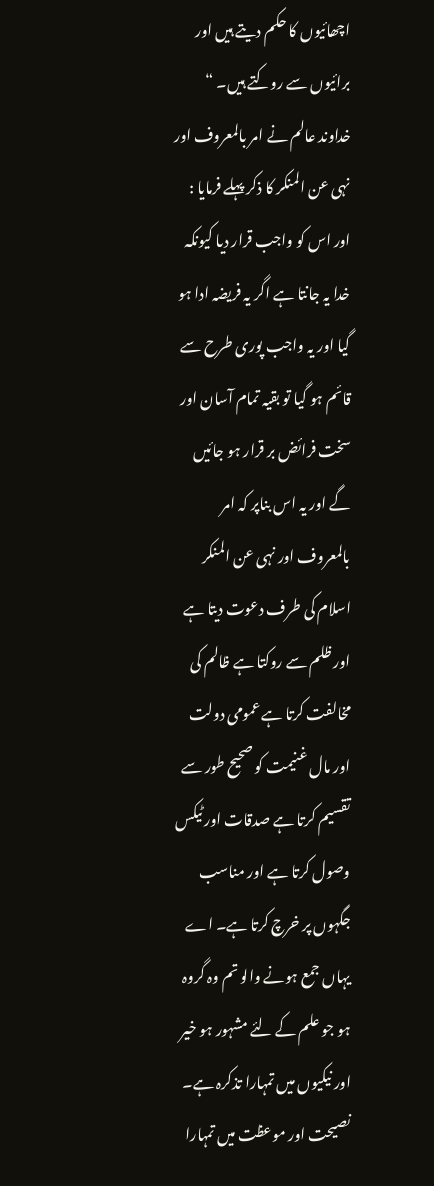اچھائیوں کا حکم دیتے ہیں اور برائیوں سے روکتے ہیں۔ “ خداوند عالم نے امر بالمعروف اور نہی عن المنکر کا ذکر پہلے فرمایا : اور اس کو واجب قرار دیا کیونکہ خدا یہ جانتا ہے اگر یہ فریضہ ادا ہو گیا اور یہ واجب پوری طرح سے قائم ہو گیا تو بقیہ تمام آسان اور سخت فرائض بر قرار ہو جائیں گے اور یہ اس بناپر کہ امر بالمعروف اور نہی عن المنکر اسلام کی طرف دعوت دیتا ہے اور ظلم سے روکتا ہے ظالم کی مخالفت کرتا ہے عمومی دولت اور مال غنیمت کو صحیح طور سے تقسیم کرتا ہے صدقات اور ٹیکس وصول کرتا ہے اور مناسب جگہوں پر خرچ کرتا ہے۔ اے یہاں جمع ہونے والو تم وہ گروہ ہو جو علم کے لئے مشہور ہو خیر اور نیکیوں میں تمہارا تذکرہ ہے۔ نصیحت اور موعظت میں تمہارا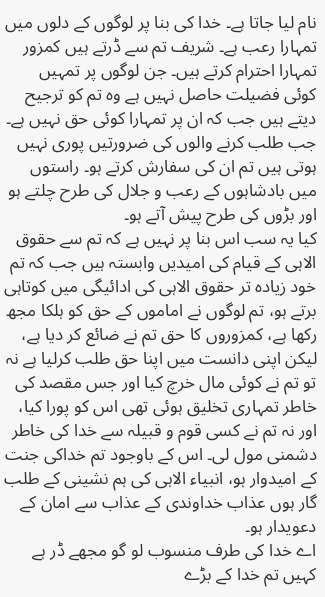نام لیا جاتا ہے۔ خدا کی بنا پر لوگوں کے دلوں میں تمہارا رعب ہے۔ شریف تم سے ڈرتے ہیں کمزور تمہارا احترام کرتے ہیں۔ جن لوگوں پر تمہیں کوئی فضیلت حاصل نہیں ہے وہ تم کو ترجیح دیتے ہیں جب کہ ان پر تمہارا کوئی حق نہیں ہے۔ جب طلب کرنے والوں کی ضرورتیں پوری نہیں ہوتی ہیں تم ان کی سفارش کرتے ہو۔ راستوں میں بادشاہوں کے رعب و جلال کی طرح چلتے ہو اور بڑوں کی طرح پیش آتے ہو۔
کیا یہ سب اس بنا پر نہیں ہے کہ تم سے حقوق الاہی کے قیام کی امیدیں وابستہ ہیں جب کہ تم خود زیادہ تر حقوق الاہی کی ادائیگی میں کوتاہی برتے ہو، تم لوگوں نے اماموں کے حق کو ہلکا مجھ رکھا ہے، کمزوروں کا حق تم نے ضائع کر دیا ہے، لیکن اپنی دانست میں اپنا حق طلب کرلیا ہے نہ تو تم نے کوئی مال خرچ کیا اور جس مقصد کی خاطر تمہاری تخلیق ہوئی تھی اس کو پورا کیا، اور نہ تم نے کسی قوم و قبیلہ سے خدا کی خاطر دشمنی مول لی۔ اس کے باوجود تم خداکی جنت کے امیدوار ہو، انبیاء الاہی کی ہم نشینی کے طلب گار ہوں عذاب خداوندی کے عذاب سے امان کے دعویدار ہو۔
اے خدا کی طرف منسوب لو گو مجھے ڈر ہے کہیں تم خدا کے بڑے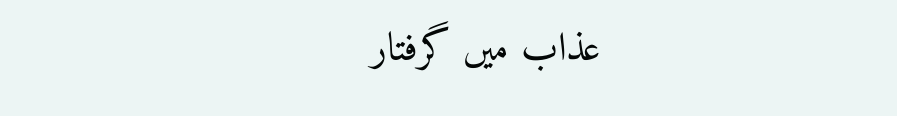عذاب میں گرفتار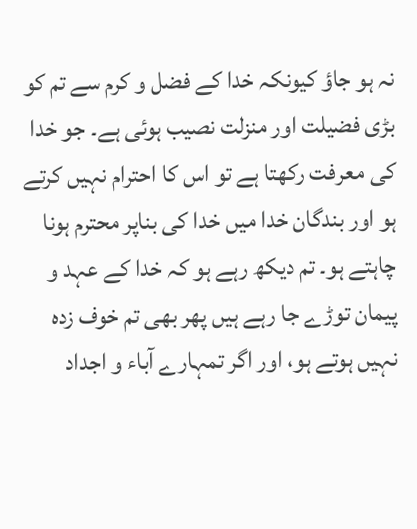نہ ہو جاؤ کیونکہ خدا کے فضل و کرم سے تم کو بڑی فضیلت اور منزلت نصیب ہوئی ہے۔ جو خدا کی معرفت رکھتا ہے تو اس کا احترام نہیں کرتے ہو اور بندگان خدا میں خدا کی بناپر محترم ہونا چاہتے ہو۔ تم دیکھ رہے ہو کہ خدا کے عہد و پیمان توڑے جا رہے ہیں پھر بھی تم خوف زدہ نہیں ہوتے ہو، اور اگر تمہارے آباء و اجداد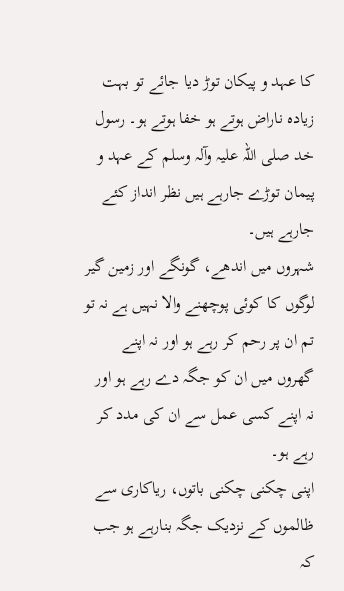کا عہد و پیکان توڑ دیا جائے تو بہت زیادہ ناراض ہوتے ہو خفا ہوتے ہو۔ رسول خد صلی اللہ علیہ وآلہ وسلم کے عہد و پیمان توڑے جارہے ہیں نظر انداز کئے جارہے ہیں۔
شہروں میں اندھے، گونگے اور زمین گیر لوگوں کا کوئی پوچھنے والا نہیں ہے نہ تو تم ان پر رحم کر رہے ہو اور نہ اپنے گھروں میں ان کو جگہ دے رہے ہو اور نہ اپنے کسی عمل سے ان کی مدد کر رہے ہو۔
اپنی چکنی چکنی باتوں، ریاکاری سے ظالموں کے نزدیک جگہ بنارہے ہو جب کہ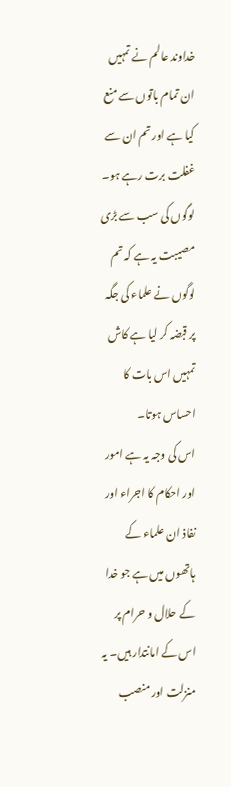خداوند عالم نے تمہیں ان تمام باتوں سے منع کیا ہے اور تم ان سے غفلت برت رہے ہو۔ لوگوں کی سب سے بڑی مصیبت یہ ہے کہ تم لوگوں نے علماء کی جگہ پر قبضہ کر لیا ہے کاش تمہیں اس بات کا احساس ہوتا۔
اس کی وجہ یہ ہے امور اور احکام کا اجراء اور نفاذ ان علماء کے ہاتھوں میں ہے جو خدا کے حلال و حرام پر اس کے امانتدار ہیں۔ یہ منزلت اور منصب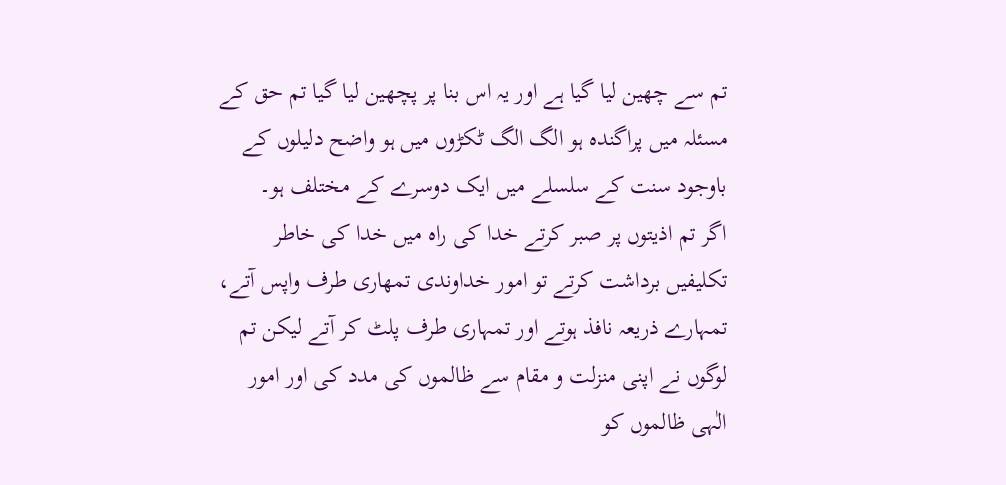تم سے چھین لیا گیا ہے اور یہ اس بنا پر پچھین لیا گیا تم حق کے مسئلہ میں پراگندہ ہو الگ الگ ٹکڑوں میں ہو واضح دلیلوں کے باوجود سنت کے سلسلے میں ایک دوسرے کے مختلف ہو۔
اگر تم اذیتوں پر صبر کرتے خدا کی راہ میں خدا کی خاطر تکلیفیں برداشت کرتے تو امور خداوندی تمهاری طرف واپس آتے، تمہارے ذریعہ نافذ ہوتے اور تمہاری طرف پلٹ کر آتے لیکن تم لوگوں نے اپنی منزلت و مقام سے ظالموں کی مدد کی اور امور الٰہی ظالموں کو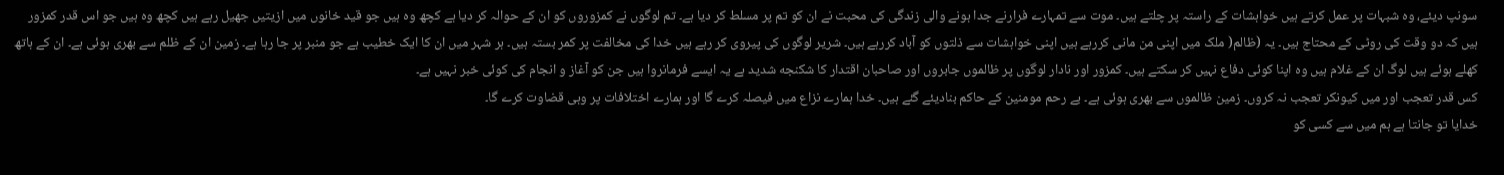سونپ دیئے، وہ شبہات پر عمل کرتے ہیں خواہشات کے راستہ پر چلتے ہیں۔ موت سے تمہارے فرارنے جدا ہونے والی زندگی کی محبت نے ان کو تم پر مسلط کر دیا ہے۔ تم لوگوں نے کمزوروں کو ان کے حوالہ کر دیا ہے کچھ وہ ہیں جو قید خانوں میں ازیتیں جھیل رہے ہیں کچھ وہ ہیں جو اس قدر کمزور ہیں کہ دو وقت کی روٹی کے محتاج ہیں۔ یہ (ظالم( ملک میں اپنی من مانی کررہے ہیں اپنی خواہشات سے ذلتوں کو آباد کررہے ہیں۔ شریر لوگوں کی پیروی کر رہے ہیں خدا کی مخالفت پر کمر بستہ ہیں۔ ہر شہر میں ان کا ایک خطیب ہے جو منبر پر جا رہا ہے۔ زمین ان کے ظلم سے بھری ہوئی ہے۔ ان کے ہاتھ کھلے ہوئے ہیں لوگ ان کے غلام ہیں وہ اپنا کوئی دفاع نہیں کر سکتے ہیں۔ کمزور اور نادار لوگوں پر ظالموں جابروں اور صاحبان اقتدار کا شکنجه شدید ہے یہ ایسے فرمانروا ہیں جن کو آغاز و انجام کی کوئی خبر نہیں ہے۔
کس قدر تعجب اور میں کیونکر تعجب نہ کروں۔ زمین ظالموں سے بھری ہوئی ہے۔ بے رحم مومنین کے حاکم بنادیئے گئے ہیں۔ خدا ہمارے نزاع میں فیصلہ کرے گا اور ہمارے اختلافات پر وہی قضاوت کرے گا۔
خدایا تو جانتا ہے ہم میں سے کسی کو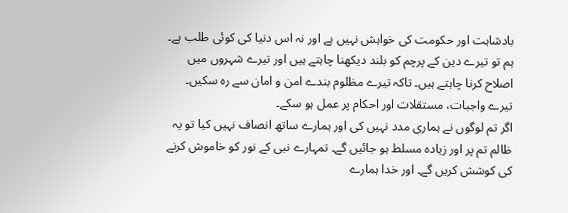بادشاہت اور حکومت کی خواہش نہیں ہے اور نہ اس دنیا کی کوئی طلب ہے۔ ہم تو تیرے دین کے پرچم کو بلند دیکھنا چاہتے ہیں اور تیرے شہروں میں اصلاح کرنا چاہتے ہیں۔ تاکہ تیرے مظلوم بندے امن و امان سے رہ سکیں۔ تیرے واجبات، مستقلات اور احکام پر عمل ہو سکے۔
اگر تم لوگوں نے ہماری مدد نہیں کی اور ہمارے ساتھ انصاف نہیں کیا تو یہ ظالم تم پر اور زیادہ مسلط ہو جائیں گے۔ تمہارے نبی کے نور کو خاموش کرنے کی کوشش کریں گے۔ اور خدا ہمارے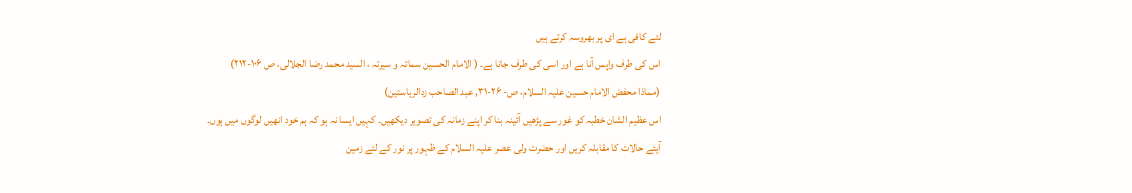لئے کافی ہے ای پر بھروسہ کرتے ہیں
اس کی طرف واپس آنا ہے اور اسی کی طرف جانا ہے۔ ( الامام الحسین سماتہ و سیرتہ ، السید محمد رضا الجلالی، ص ۱۰۶-۲۱۲)
(مماذا محفض الامام حسین علیہ السلام، ص- ۲۶-۳۱, عبد الصاحب زدالریاستین)
اس عظیم الشان خطبہ کو غور سے پڑھیں آئینہ بنا کر اپنے زمانہ کی تصویر دیکھیں۔ کہیں ایسا نہ ہو کہ ہم خود انھیں لوگوں میں ہوں۔
آیئے حالات کا مقابلہ کریں اور حضرت ولی عصر علیہ السلام کے ظہور پر نور کے لئے زمین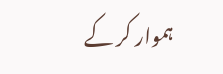ہموار کر کے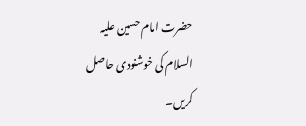حضرت امام حسین علیہ السلام کی خوشنودی حاصل کریں۔